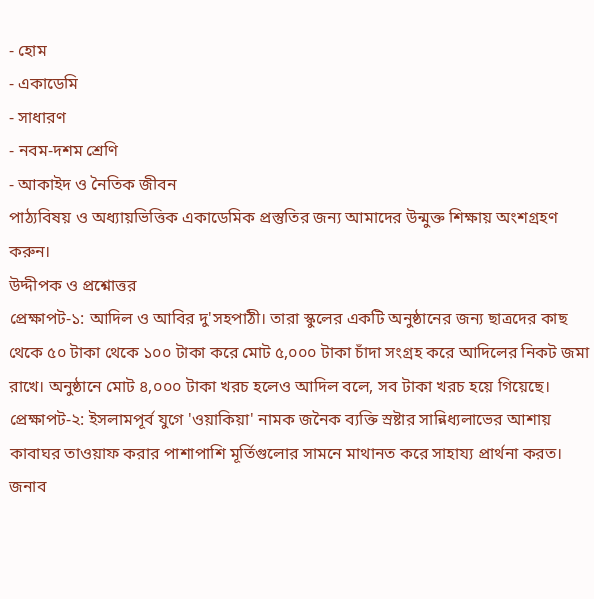- হোম
- একাডেমি
- সাধারণ
- নবম-দশম শ্রেণি
- আকাইদ ও নৈতিক জীবন
পাঠ্যবিষয় ও অধ্যায়ভিত্তিক একাডেমিক প্রস্তুতির জন্য আমাদের উন্মুক্ত শিক্ষায় অংশগ্রহণ করুন।
উদ্দীপক ও প্রশ্নোত্তর
প্রেক্ষাপট-১: আদিল ও আবির দু'সহপাঠী। তারা স্কুলের একটি অনুষ্ঠানের জন্য ছাত্রদের কাছ থেকে ৫০ টাকা থেকে ১০০ টাকা করে মোট ৫,০০০ টাকা চাঁদা সংগ্রহ করে আদিলের নিকট জমা রাখে। অনুষ্ঠানে মোট ৪,০০০ টাকা খরচ হলেও আদিল বলে, সব টাকা খরচ হয়ে গিয়েছে।
প্রেক্ষাপট-২: ইসলামপূর্ব যুগে 'ওয়াকিয়া' নামক জনৈক ব্যক্তি স্রষ্টার সান্নিধ্যলাভের আশায় কাবাঘর তাওয়াফ করার পাশাপাশি মূর্তিগুলোর সামনে মাথানত করে সাহায্য প্রার্থনা করত।
জনাব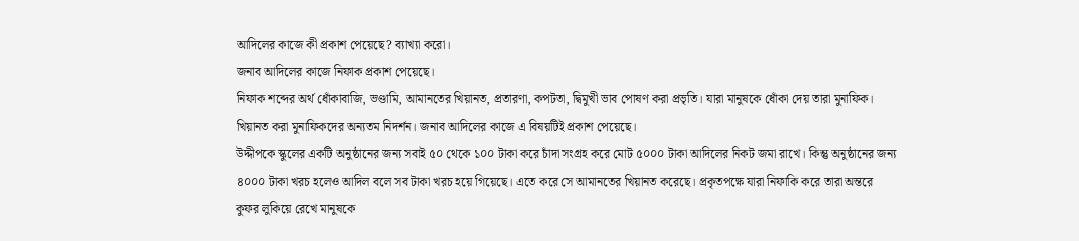আদিলের কাজে কী প্রকাশ পেয়েছে? ব্যাখ্যা করো।
জনাব আদিলের কাজে নিফাক প্রকাশ পেয়েছে।
নিফাক শব্দের অর্থ ধোঁকাবাজি, ভণ্ডামি, আমানতের খিয়ানত, প্রতারণা, কপটতা, দ্বিমুখী ভাব পোষণ করা প্রভৃতি। যারা মানুষকে ধোঁকা দেয় তারা মুনাফিক। খিয়ানত করা মুনাফিকদের অন্যতম নিদর্শন। জনাব আদিলের কাজে এ বিষয়টিই প্রকাশ পেয়েছে।
উদ্দীপকে স্কুলের একটি অনুষ্ঠানের জন্য সবাই ৫০ থেকে ১০০ টাকা করে চাঁদা সংগ্রহ করে মোট ৫০০০ টাকা আদিলের নিকট জমা রাখে। কিন্তু অনুষ্ঠানের জন্য ৪০০০ টাকা খরচ হলেও আদিল বলে সব টাকা খরচ হয়ে গিয়েছে। এতে করে সে আমানতের খিয়ানত করেছে। প্রকৃতপক্ষে যারা নিফাকি করে তারা অন্তরে কুফর লুকিয়ে রেখে মানুষকে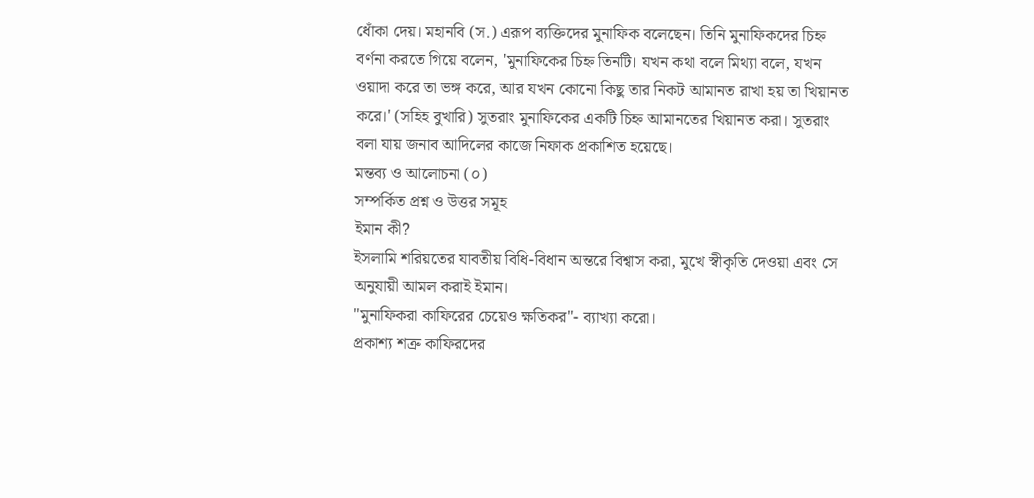ধোঁকা দেয়। মহানবি (স.) এরূপ ব্যক্তিদের মুনাফিক বলেছেন। তিনি মুনাফিকদের চিহ্ন বর্ণনা করতে গিয়ে বলেন, 'মুনাফিকের চিহ্ন তিনটি। যখন কথা বলে মিথ্যা বলে, যখন ওয়াদা করে তা ভঙ্গ করে, আর যখন কোনো কিছু তার নিকট আমানত রাখা হয় তা খিয়ানত করে।' (সহিহ বুখারি) সুতরাং মুনাফিকের একটি চিহ্ন আমানতের খিয়ানত করা। সুতরাং বলা যায় জনাব আদিলের কাজে নিফাক প্রকাশিত হয়েছে।
মন্তব্য ও আলোচনা (০)
সম্পর্কিত প্রশ্ন ও উত্তর সমূহ
ইমান কী?
ইসলামি শরিয়তের যাবতীয় বিধি-বিধান অন্তরে বিশ্বাস করা, মুখে স্বীকৃতি দেওয়া এবং সে অনুযায়ী আমল করাই ইমান।
"মুনাফিকরা কাফিরের চেয়েও ক্ষতিকর"- ব্যাখ্যা করো।
প্রকাশ্য শত্রু কাফিরদের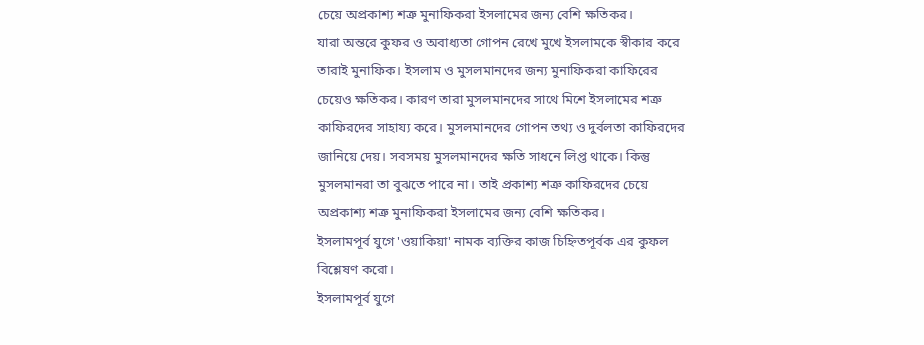চেয়ে অপ্রকাশ্য শত্রু মুনাফিকরা ইসলামের জন্য বেশি ক্ষতিকর।
যারা অন্তরে কুফর ও অবাধ্যতা গোপন রেখে মুখে ইসলামকে স্বীকার করে তারাই মুনাফিক। ইসলাম ও মুসলমানদের জন্য মুনাফিকরা কাফিরের চেয়েও ক্ষতিকর। কারণ তারা মুসলমানদের সাথে মিশে ইসলামের শত্রু কাফিরদের সাহায্য করে। মুসলমানদের গোপন তথ্য ও দুর্বলতা কাফিরদের জানিয়ে দেয়। সবসময় মুসলমানদের ক্ষতি সাধনে লিপ্ত থাকে। কিন্তু মুসলমানরা তা বুঝতে পারে না। তাই প্রকাশ্য শত্রু কাফিরদের চেয়ে অপ্রকাশ্য শত্রু মুনাফিকরা ইসলামের জন্য বেশি ক্ষতিকর।
ইসলামপূর্ব যুগে 'ওয়াকিয়া' নামক ব্যক্তির কাজ চিহ্নিতপূর্বক এর কুফল বিশ্লেষণ করো।
ইসলামপূর্ব যুগে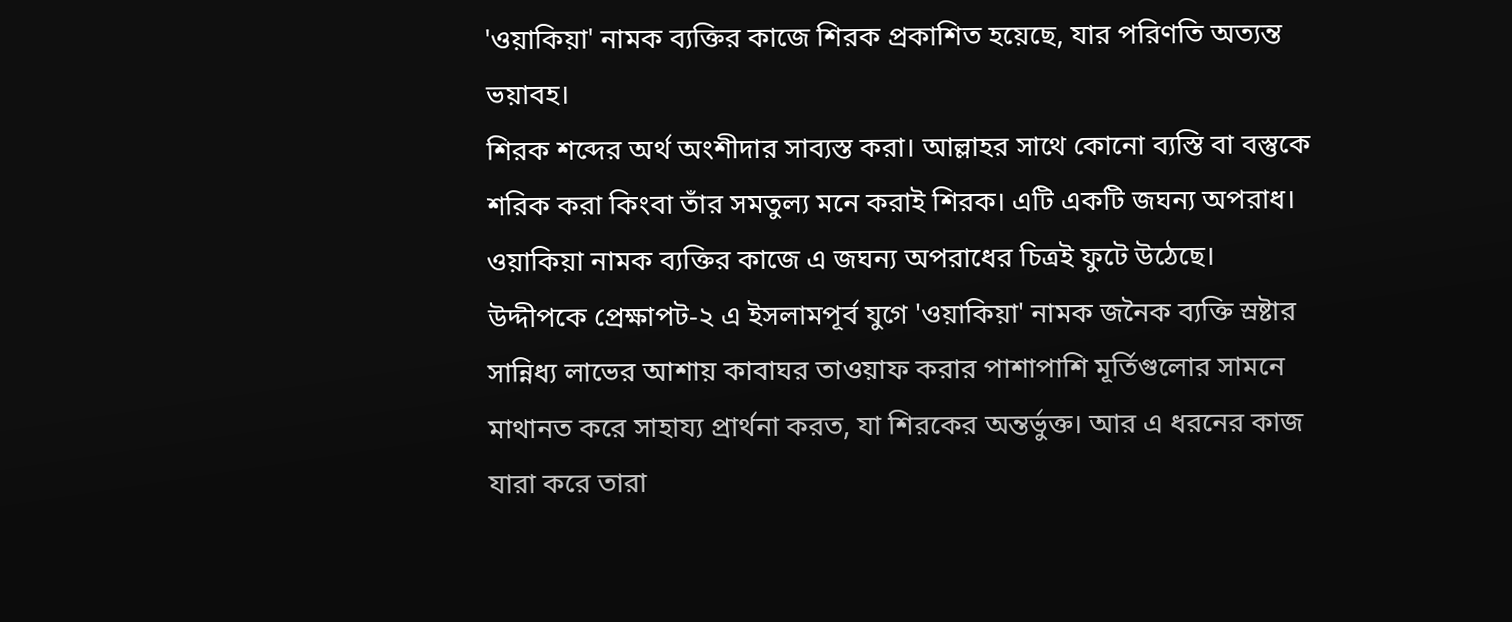'ওয়াকিয়া' নামক ব্যক্তির কাজে শিরক প্রকাশিত হয়েছে, যার পরিণতি অত্যন্ত ভয়াবহ।
শিরক শব্দের অর্থ অংশীদার সাব্যস্ত করা। আল্লাহর সাথে কোনো ব্যস্তি বা বস্তুকে শরিক করা কিংবা তাঁর সমতুল্য মনে করাই শিরক। এটি একটি জঘন্য অপরাধ। ওয়াকিয়া নামক ব্যক্তির কাজে এ জঘন্য অপরাধের চিত্রই ফুটে উঠেছে।
উদ্দীপকে প্রেক্ষাপট-২ এ ইসলামপূর্ব যুগে 'ওয়াকিয়া' নামক জনৈক ব্যক্তি স্রষ্টার সান্নিধ্য লাভের আশায় কাবাঘর তাওয়াফ করার পাশাপাশি মূর্তিগুলোর সামনে মাথানত করে সাহায্য প্রার্থনা করত, যা শিরকের অন্তর্ভুক্ত। আর এ ধরনের কাজ যারা করে তারা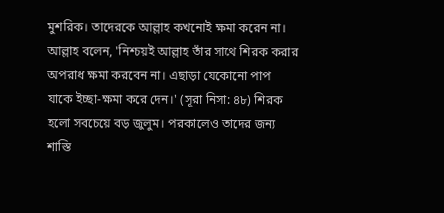মুশরিক। তাদেরকে আল্লাহ কখনোই ক্ষমা করেন না। আল্লাহ বলেন, 'নিশ্চয়ই আল্লাহ তাঁর সাথে শিরক করার অপরাধ ক্ষমা করবেন না। এছাড়া যেকোনো পাপ যাকে ইচ্ছা-ক্ষমা করে দেন।' (সূরা নিসা: ৪৮) শিরক হলো সবচেয়ে বড় জুলুম। পরকালেও তাদের জন্য শাস্তি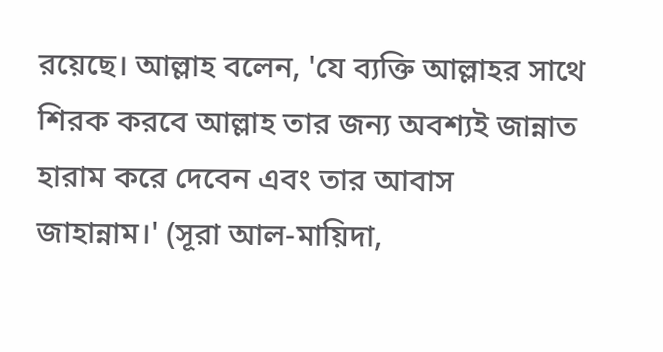রয়েছে। আল্লাহ বলেন, 'যে ব্যক্তি আল্লাহর সাথে শিরক করবে আল্লাহ তার জন্য অবশ্যই জান্নাত হারাম করে দেবেন এবং তার আবাস জাহান্নাম।' (সূরা আল-মায়িদা,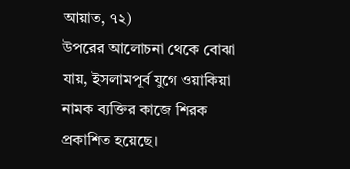আয়াত, ৭২)
উপরের আলোচনা থেকে বোঝা যায়, ইসলামপূর্ব যুগে ওয়াকিয়া নামক ব্যক্তির কাজে শিরক প্রকাশিত হয়েছে।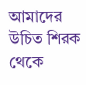আমাদের উচিত শিরক থেকে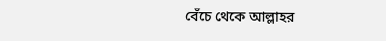বেঁচে থেকে আল্লাহর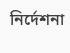নির্দেশনা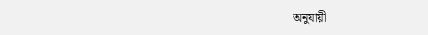অনুযায়ী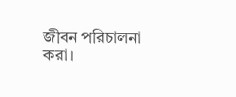জীবন পরিচালনা করা।